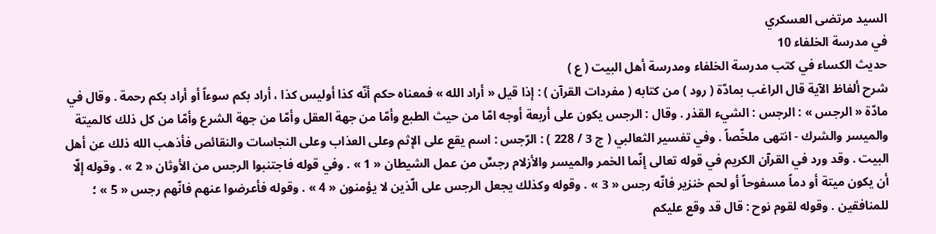السيد مرتضى العسكري
في مدرسة الخلفاء 10
حديث الكساء في كتب مدرسة الخلفاء ومدرسة أهل البيت ( ع )
شرح ألفاظ الآية قال الراغب بمادّة ( رود ) من كتابه ( مفردات القرآن ) : إذا قيل « أراد الله » فمعناه حكم أنّه كذا أوليس كذا ، أراد بكم سوءاً أو أراد بكم رحمة . وقال في مادّة « الرجس » : الرجس : الشيء القذر . وقال : الرجس يكون على أربعة أوجه امّا من حيث الطبع وأمّا من جهة العقل وأمّا من جهة الشرع وأمّا من كل ذلك كالميتة والميسر والشرك - انتهى ملخّصاً . وفي تفسير الثعالبي ( ج 3 / 228 ) : الرّجس : اسم يقع على الإثم وعلى العذاب وعلى النجاسات والنقائص فأذهب الله ذلك عن أهل البيت . وقد ورد في القرآن الكريم في قوله تعالى إنّما الخمر والميسر والأزلام رجسٌ من عمل الشيطان « 1 » . وفي قوله فاجتنبوا الرجس من الأوثان « 2 » . وقوله إلّا أن يكون ميتة أو دماً مسفوحاً أو لحم خنزير فانّه رجس « 3 » . وقوله وكذلك يجعل الرجس على الّذين لا يؤمنون « 4 » . وقوله فأعرضوا عنهم فانّهم رجس « 5 » ؛ للمنافقين . وقوله لقوم نوح : قال قد وقع عليكم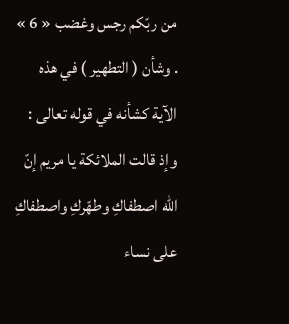من ربّكم رجس وغضب « 6 » . وشأن ( التطهير ) في هذه الآية كشأنه في قوله تعالى : وإذ قالت الملائكة يا مريم إنّ الله اصطفاكِ وطهّركِ واصطفاكِ على نساء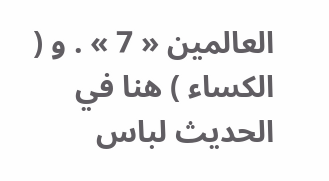العالمين « 7 » . و ( الكساء ) هنا في الحديث لباس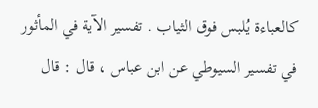كالعباءة يُلبس فوق الثياب . تفسير الآية في المأثور في تفسير السيوطي عن ابن عباس ، قال : قال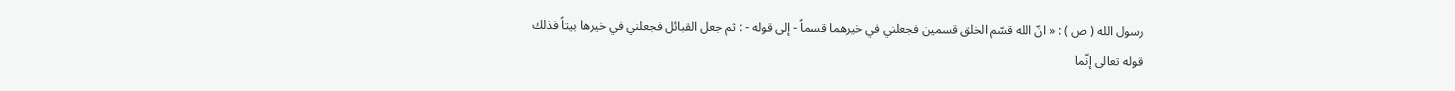رسول الله ( ص ) : « انّ الله قسّم الخلق قسمين فجعلني في خيرهما قسماً - إلى قوله - : ثم جعل القبائل فجعلني في خيرها بيتاً فذلك قوله تعالى إنّما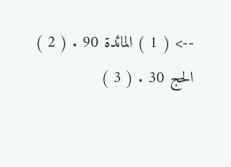--> ( 1 ) المائدة 90 . ( 2 ) الحج 30 . ( 3 )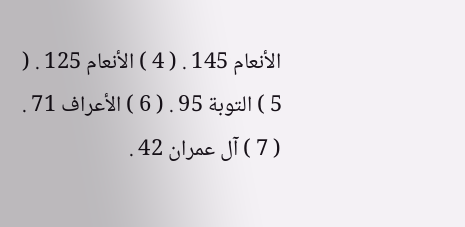الأنعام 145 . ( 4 ) الأنعام 125 . ( 5 ) التوبة 95 . ( 6 ) الأعراف 71 . ( 7 ) آل عمران 42 .